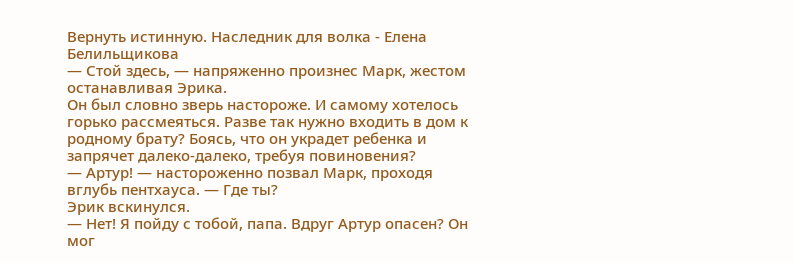Вернуть истинную. Наследник для волка - Елена Белильщикова
— Стой здесь, — напряженно произнес Марк, жестом останавливая Эрика.
Он был словно зверь настороже. И самому хотелось горько рассмеяться. Разве так нужно входить в дом к родному брату? Боясь, что он украдет ребенка и запрячет далеко-далеко, требуя повиновения?
— Артур! — настороженно позвал Марк, проходя вглубь пентхауса. — Где ты?
Эрик вскинулся.
— Нет! Я пойду с тобой, папа. Вдруг Артур опасен? Он мог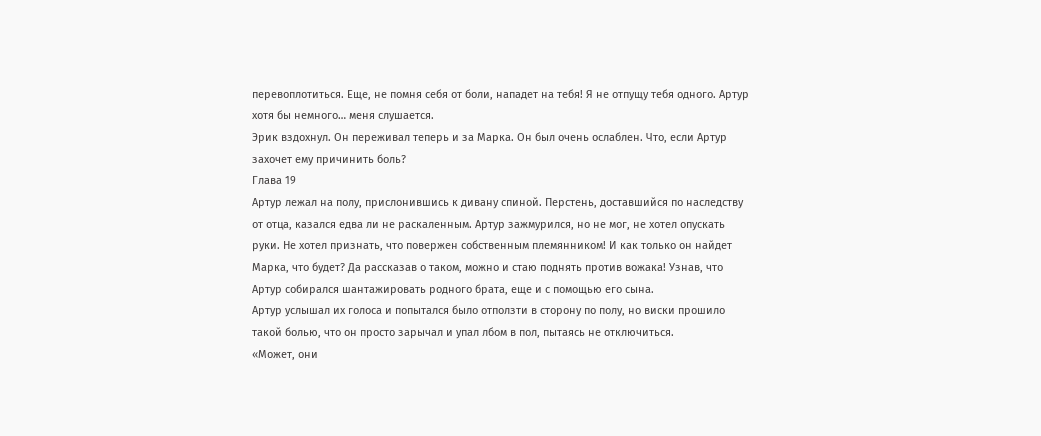перевоплотиться. Еще, не помня себя от боли, нападет на тебя! Я не отпущу тебя одного. Артур хотя бы немного… меня слушается.
Эрик вздохнул. Он переживал теперь и за Марка. Он был очень ослаблен. Что, если Артур захочет ему причинить боль?
Глава 19
Артур лежал на полу, прислонившись к дивану спиной. Перстень, доставшийся по наследству от отца, казался едва ли не раскаленным. Артур зажмурился, но не мог, не хотел опускать руки. Не хотел признать, что повержен собственным племянником! И как только он найдет Марка, что будет? Да рассказав о таком, можно и стаю поднять против вожака! Узнав, что Артур собирался шантажировать родного брата, еще и с помощью его сына.
Артур услышал их голоса и попытался было отползти в сторону по полу, но виски прошило такой болью, что он просто зарычал и упал лбом в пол, пытаясь не отключиться.
«Может, они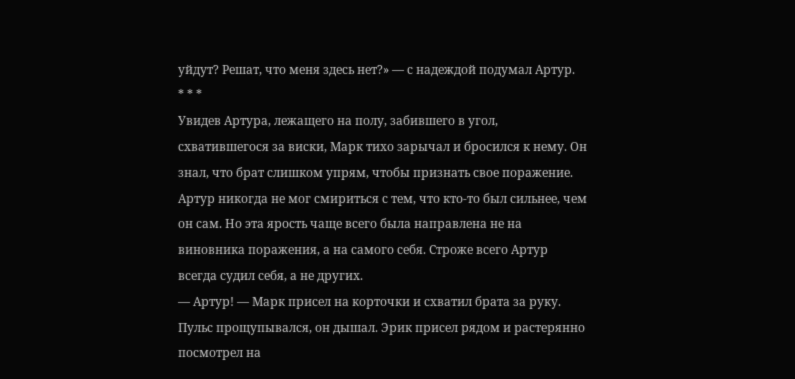уйдут? Решат, что меня здесь нет?» — с надеждой подумал Артур.
* * *
Увидев Артура, лежащего на полу, забившего в угол, схватившегося за виски, Марк тихо зарычал и бросился к нему. Он знал, что брат слишком упрям, чтобы признать свое поражение. Артур никогда не мог смириться с тем, что кто-то был сильнее, чем он сам. Но эта ярость чаще всего была направлена не на виновника поражения, а на самого себя. Строже всего Артур всегда судил себя, а не других.
— Артур! — Марк присел на корточки и схватил брата за руку.
Пульс прощупывался, он дышал. Эрик присел рядом и растерянно посмотрел на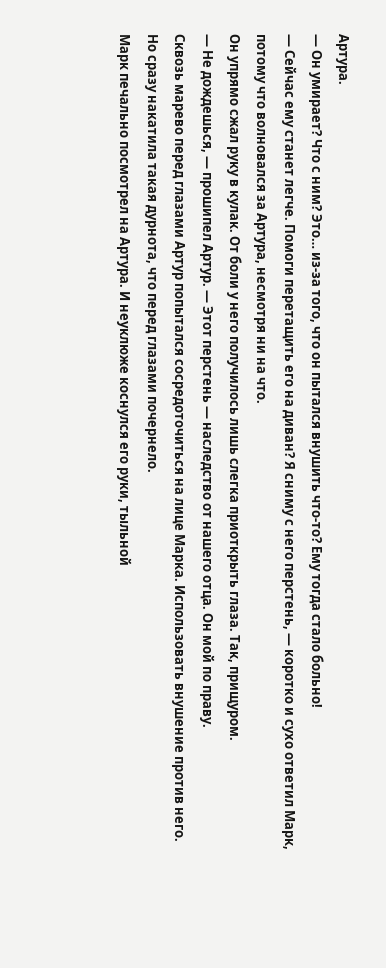Артура.
— Он умирает? Что с ним? Это… из-за того, что он пытался внушить что-то? Ему тогда стало больно!
— Сейчас ему станет легче. Помоги перетащить его на диван? Я сниму с него перстень, — коротко и сухо ответил Марк, потому что волновался за Артура, несмотря ни на что.
Он упрямо сжал руку в кулак. От боли у него получилось лишь слегка приоткрыть глаза. Так, прищуром.
— Не дождешься, — прошипел Артур. — Этот перстень — наследство от нашего отца. Он мой по праву.
Сквозь марево перед глазами Артур попытался сосредоточиться на лице Марка. Использовать внушение против него. Но сразу накатила такая дурнота, что перед глазами почернело.
Марк печально посмотрел на Артура. И неуклюже коснулся его руки, тыльной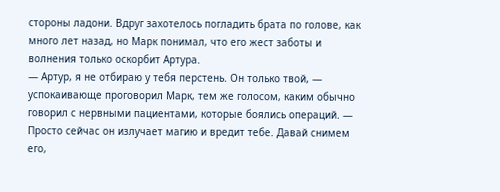стороны ладони. Вдруг захотелось погладить брата по голове, как много лет назад, но Марк понимал, что его жест заботы и волнения только оскорбит Артура.
— Артур, я не отбираю у тебя перстень. Он только твой, — успокаивающе проговорил Марк, тем же голосом, каким обычно говорил с нервными пациентами, которые боялись операций. — Просто сейчас он излучает магию и вредит тебе. Давай снимем его,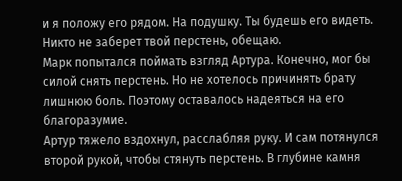и я положу его рядом. На подушку. Ты будешь его видеть. Никто не заберет твой перстень, обещаю.
Марк попытался поймать взгляд Артура. Конечно, мог бы силой снять перстень. Но не хотелось причинять брату лишнюю боль. Поэтому оставалось надеяться на его благоразумие.
Артур тяжело вздохнул, расслабляя руку. И сам потянулся второй рукой, чтобы стянуть перстень. В глубине камня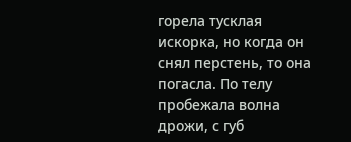горела тусклая искорка, но когда он снял перстень, то она погасла. По телу пробежала волна дрожи, с губ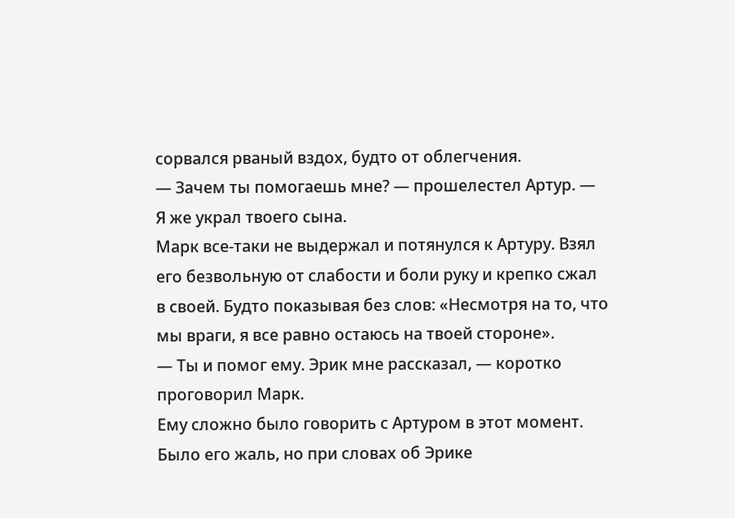сорвался рваный вздох, будто от облегчения.
— Зачем ты помогаешь мне? — прошелестел Артур. — Я же украл твоего сына.
Марк все-таки не выдержал и потянулся к Артуру. Взял его безвольную от слабости и боли руку и крепко сжал в своей. Будто показывая без слов: «Несмотря на то, что мы враги, я все равно остаюсь на твоей стороне».
— Ты и помог ему. Эрик мне рассказал, — коротко проговорил Марк.
Ему сложно было говорить с Артуром в этот момент. Было его жаль, но при словах об Эрике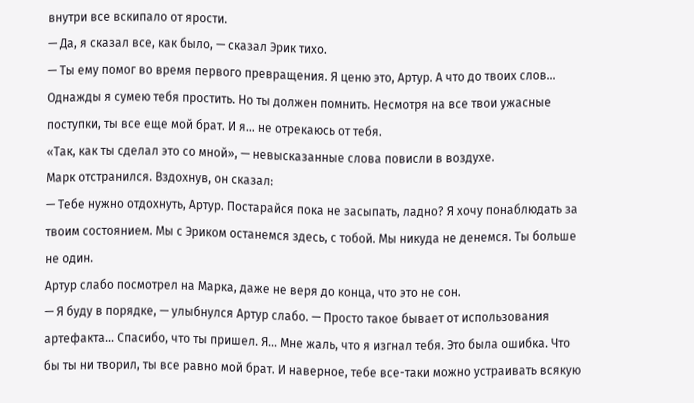внутри все вскипало от ярости.
— Да, я сказал все, как было, — сказал Эрик тихо.
— Ты ему помог во время первого превращения. Я ценю это, Артур. А что до твоих слов… Однажды я сумею тебя простить. Но ты должен помнить. Несмотря на все твои ужасные поступки, ты все еще мой брат. И я… не отрекаюсь от тебя.
«Так, как ты сделал это со мной», — невысказанные слова повисли в воздухе.
Марк отстранился. Вздохнув, он сказал:
— Тебе нужно отдохнуть, Артур. Постарайся пока не засыпать, ладно? Я хочу понаблюдать за твоим состоянием. Мы с Эриком останемся здесь, с тобой. Мы никуда не денемся. Ты больше не один.
Артур слабо посмотрел на Марка, даже не веря до конца, что это не сон.
— Я буду в порядке, — улыбнулся Артур слабо. — Просто такое бывает от использования артефакта… Спасибо, что ты пришел. Я… Мне жаль, что я изгнал тебя. Это была ошибка. Что бы ты ни творил, ты все равно мой брат. И наверное, тебе все-таки можно устраивать всякую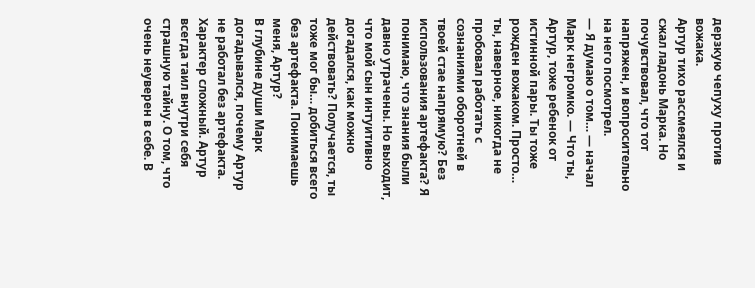дерзкую чепуху против вожака.
Артур тихо рассмеялся и сжал ладонь Марка. Но почувствовал, что тот напряжен, и вопросительно на него посмотрел.
— Я думаю о том… — начал Марк негромко. — Что ты, Артур, тоже ребенок от истинной пары. Ты тоже рожден вожаком. Просто… ты, наверное, никогда не пробовал работать с сознаниями оборотней в твоей стае напрямую? Без использования артефакта? Я понимаю, что знания были давно утрачены. Но выходит, что мой сын интуитивно догадался, как можно действовать? Получается, ты тоже мог бы… добиться всего без артефакта. Понимаешь меня, Артур?
В глубине души Марк догадывался, почему Артур не работал без артефакта. Характер сложный. Артур всегда таил внутри себя страшную тайну. О том, что очень неуверен в себе. В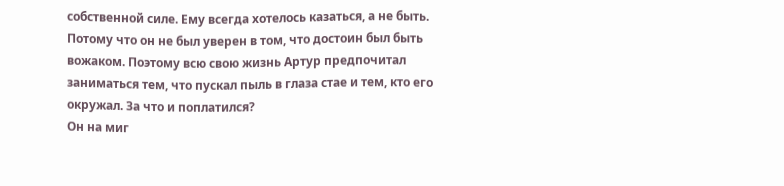собственной силе. Ему всегда хотелось казаться, а не быть. Потому что он не был уверен в том, что достоин был быть вожаком. Поэтому всю свою жизнь Артур предпочитал заниматься тем, что пускал пыль в глаза стае и тем, кто его окружал. За что и поплатился?
Он на миг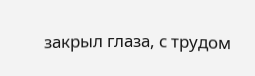закрыл глаза, с трудом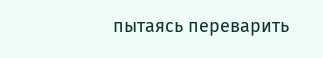пытаясь переварить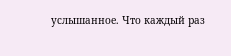услышанное. Что каждый раз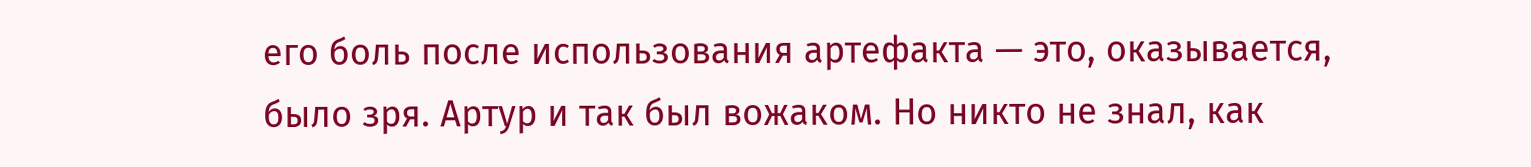его боль после использования артефакта — это, оказывается, было зря. Артур и так был вожаком. Но никто не знал, как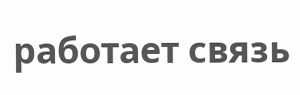работает связь